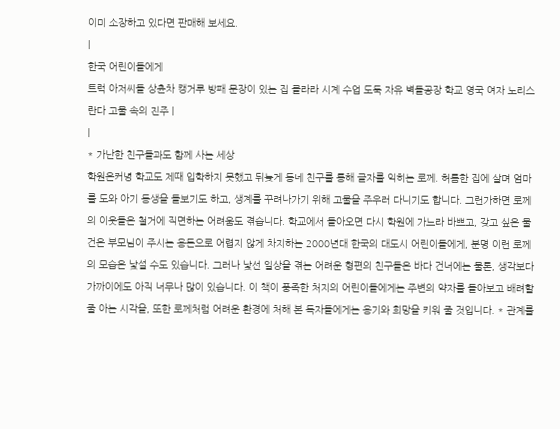이미 소장하고 있다면 판매해 보세요.
|
한국 어린이들에게
트럭 아저씨들 상츈차 캥거루 방패 문장이 있는 집 클라라 시계 수업 도둑 자유 벽돌공장 학교 영국 여자 노리스 란다 고물 속의 진주 |
|
* 가난한 친구들과도 함께 사는 세상
학원은커녕 학교도 제때 입학하지 못했고 뒤늦게 동네 친구를 통해 글자를 익히는 로께. 허름한 집에 살며 엄마를 도와 아기 동생을 돌보기도 하고, 생계를 꾸려나가기 위해 고물을 주우러 다니기도 합니다. 그런가하면 로께의 이웃들은 철거에 직면하는 어려움도 겪습니다. 학교에서 돌아오면 다시 학원에 가느라 바쁘고, 갖고 싶은 물건은 부모님이 주시는 용돈으로 어렵지 않게 차지하는 2000년대 한국의 대도시 어린이들에게, 분명 이런 로께의 모습은 낯설 수도 있습니다. 그러나 낯선 일상을 겪는 어려운 형편의 친구들은 바다 건너에는 물론, 생각보다 가까이에도 아직 너무나 많이 있습니다. 이 책이 풍족한 처지의 어린이들에게는 주변의 약자를 돌아보고 배려할 줄 아는 시각을, 또한 로께처럼 어려운 환경에 처해 본 독자들에게는 용기와 희망을 키워 줄 것입니다. * 관계를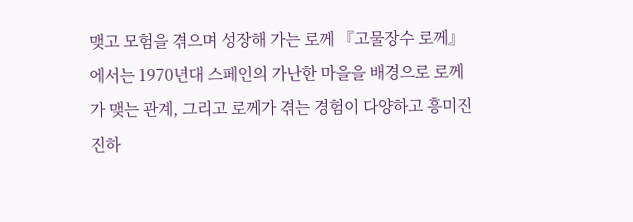맺고 모험을 겪으며 성장해 가는 로께 『고물장수 로께』에서는 1970년대 스페인의 가난한 마을을 배경으로 로께가 맺는 관계, 그리고 로께가 겪는 경험이 다양하고 흥미진진하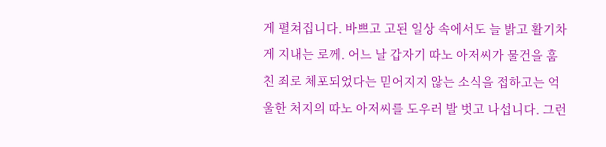게 펼쳐집니다. 바쁘고 고된 일상 속에서도 늘 밝고 활기차게 지내는 로께. 어느 날 갑자기 따노 아저씨가 물건을 훔친 죄로 체포되었다는 믿어지지 않는 소식을 접하고는 억울한 처지의 따노 아저씨를 도우러 발 벗고 나섭니다. 그런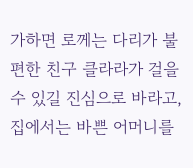가하면 로께는 다리가 불편한 친구 클라라가 걸을 수 있길 진심으로 바라고, 집에서는 바쁜 어머니를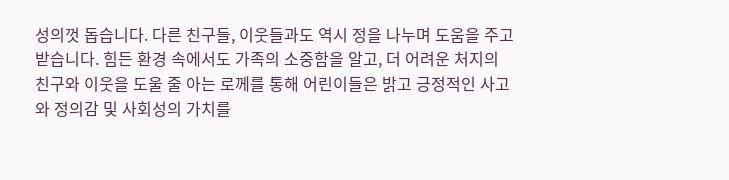성의껏 돕습니다. 다른 친구들, 이웃들과도 역시 정을 나누며 도움을 주고받습니다. 힘든 환경 속에서도 가족의 소중함을 알고, 더 어려운 처지의 친구와 이웃을 도울 줄 아는 로께를 통해 어린이들은 밝고 긍정적인 사고와 정의감 및 사회성의 가치를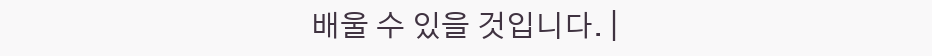배울 수 있을 것입니다. |